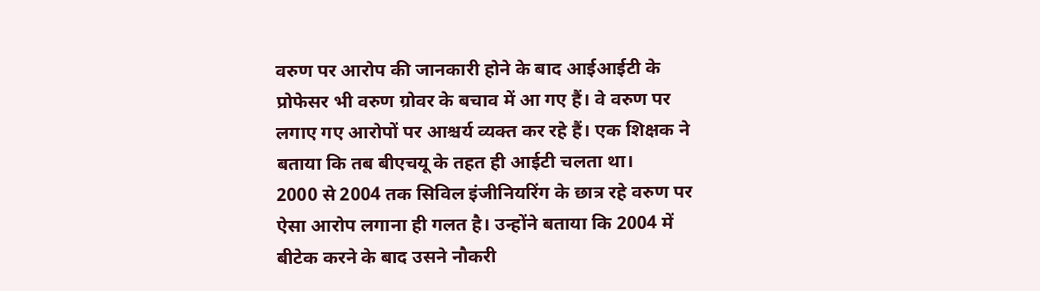वरुण पर आरोप की जानकारी होने के बाद आईआईटी के प्रोफेसर भी वरुण ग्रोवर के बचाव में आ गए हैं। वे वरुण पर लगाए गए आरोपों पर आश्चर्य व्यक्त कर रहे हैं। एक शिक्षक ने बताया कि तब बीएचयू के तहत ही आईटी चलता था।
2000 से 2004 तक सिविल इंजीनियरिंग के छात्र रहे वरुण पर ऐसा आरोप लगाना ही गलत है। उन्होंने बताया कि 2004 में बीटेक करने के बाद उसने नौकरी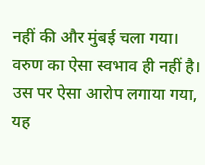नहीं की और मुंबई चला गया। वरुण का ऐसा स्वभाव ही नहीं है।
उस पर ऐसा आरोप लगाया गया, यह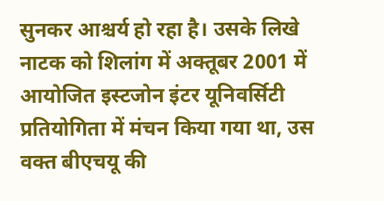सुनकर आश्चर्य हो रहा है। उसके लिखे नाटक को शिलांग में अक्तूबर 2001 में आयोजित इस्टजोन इंटर यूनिवर्सिटी प्रतियोगिता में मंचन किया गया था, उस वक्त बीएचयू की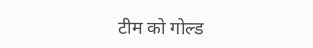टीम को गोल्ड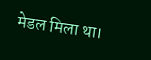मेडल मिला था।